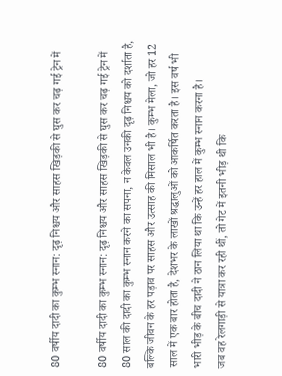80 वर्षीय दादी का कुम्भ स्नान: दृढ़ निश्चय और साहस खिड़की से घुस कर चढ़ गई ट्रेन में

80 वर्षीय दादी का कुम्भ स्नान: दृढ़ निश्चय और साहस खिड़की से घुस कर चढ़ गई ट्रेन में
80 साल की दादी का कुम्भ स्नान करने का सपना, न केवल उनकी दृढ़ निश्चय को दर्शाता है, बल्कि जीवन के हर पड़ाव पर साहस और उत्साह की मिसाल भी है। कुम्भ मेला, जो हर 12 साल में एक बार होता है, देशभर के लाखों श्रद्धालुओं को आकर्षित करता है। इस वर्ष भी भारी भीड़ के बीच दादी ने ठान लिया था कि उन्हें हर हाल में कुम्भ स्नान करना है।
जब वह रेलगाड़ी से यात्रा कर रही थीं, तो गेट में इतनी भीड़ थी कि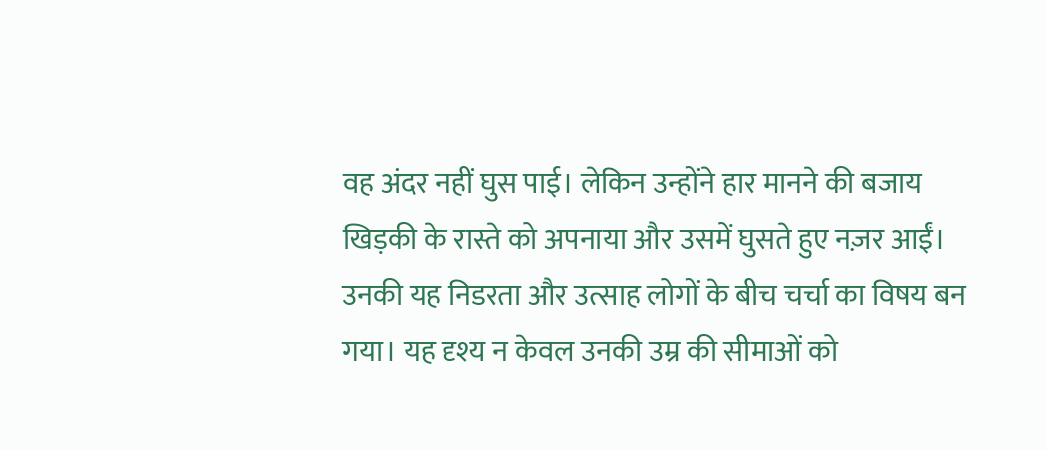वह अंदर नहीं घुस पाई। लेकिन उन्होंने हार मानने की बजाय खिड़की के रास्ते को अपनाया और उसमें घुसते हुए नज़र आईं। उनकी यह निडरता और उत्साह लोगों के बीच चर्चा का विषय बन गया। यह दृश्य न केवल उनकी उम्र की सीमाओं को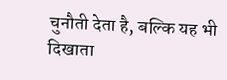चुनौती देता है, बल्कि यह भी दिखाता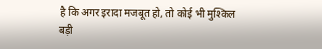है कि अगर इरादा मजबूत हो, तो कोई भी मुश्किल बड़ी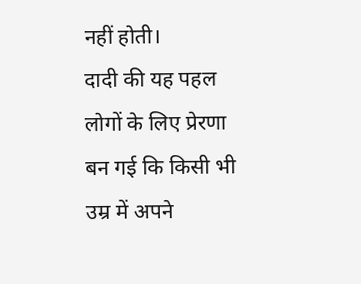नहीं होती।
दादी की यह पहल लोगों के लिए प्रेरणा बन गई कि किसी भी उम्र में अपने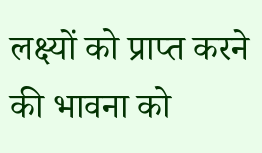लक्ष्यों को प्राप्त करने की भावना को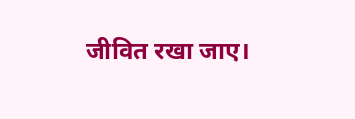जीवित रखा जाए।